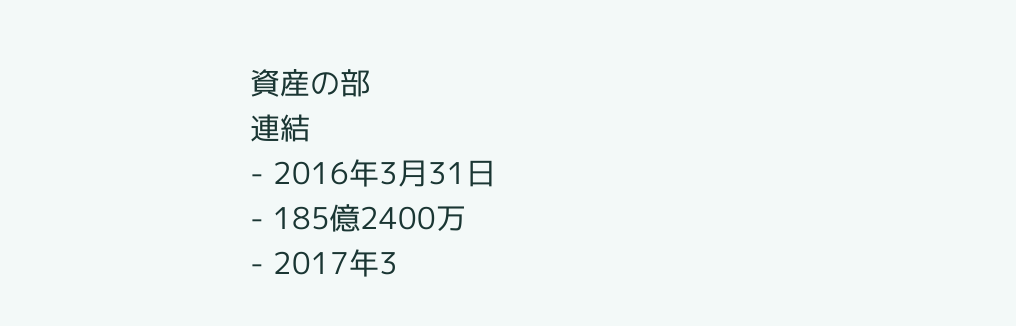資産の部
連結
- 2016年3月31日
- 185億2400万
- 2017年3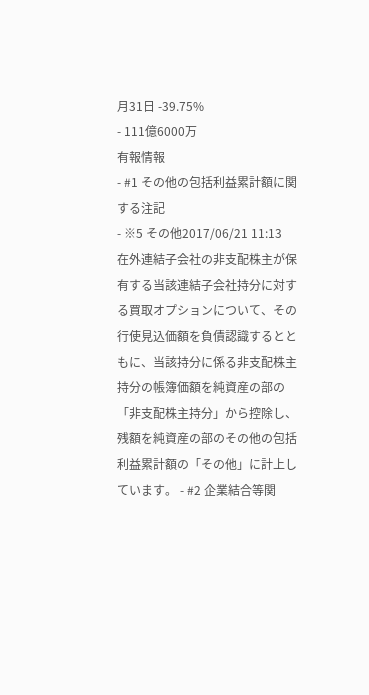月31日 -39.75%
- 111億6000万
有報情報
- #1 その他の包括利益累計額に関する注記
- ※5 その他2017/06/21 11:13
在外連結子会社の非支配株主が保有する当該連結子会社持分に対する買取オプションについて、その行使見込価額を負債認識するとともに、当該持分に係る非支配株主持分の帳簿価額を純資産の部の「非支配株主持分」から控除し、残額を純資産の部のその他の包括利益累計額の「その他」に計上しています。 - #2 企業結合等関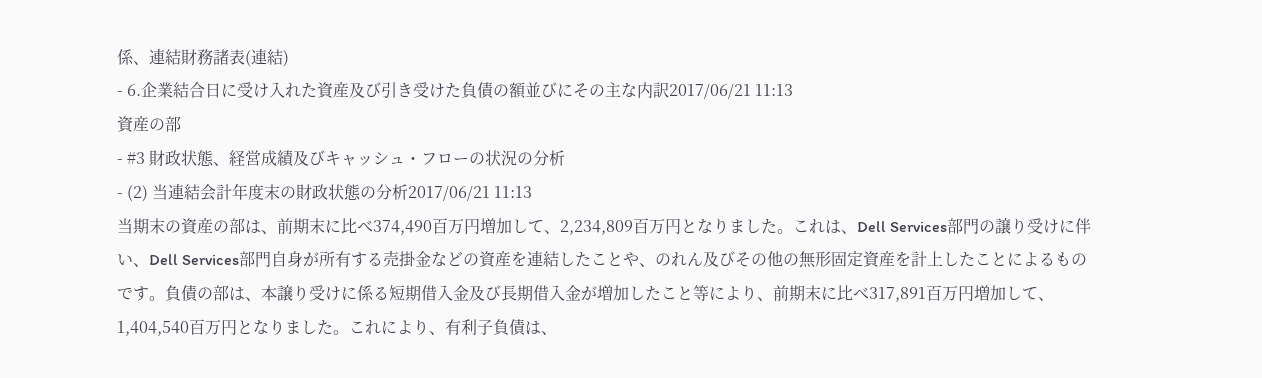係、連結財務諸表(連結)
- 6.企業結合日に受け入れた資産及び引き受けた負債の額並びにその主な内訳2017/06/21 11:13
資産の部
- #3 財政状態、経営成績及びキャッシュ・フローの状況の分析
- (2) 当連結会計年度末の財政状態の分析2017/06/21 11:13
当期末の資産の部は、前期末に比べ374,490百万円増加して、2,234,809百万円となりました。これは、Dell Services部門の譲り受けに伴い、Dell Services部門自身が所有する売掛金などの資産を連結したことや、のれん及びその他の無形固定資産を計上したことによるものです。負債の部は、本譲り受けに係る短期借入金及び長期借入金が増加したこと等により、前期末に比べ317,891百万円増加して、1,404,540百万円となりました。これにより、有利子負債は、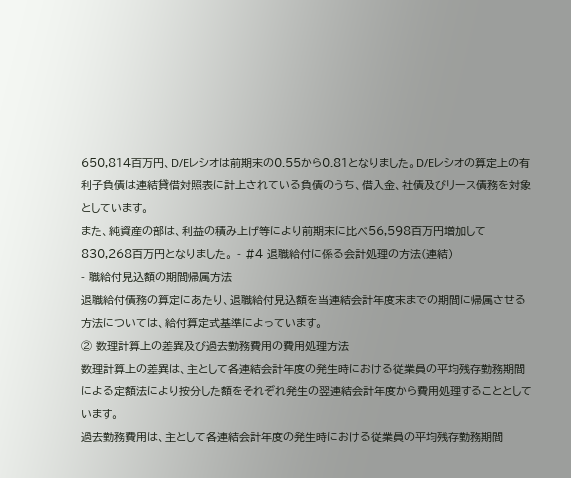650,814百万円、D/Eレシオは前期末の0.55から0.81となりました。D/Eレシオの算定上の有利子負債は連結貸借対照表に計上されている負債のうち、借入金、社債及びリース債務を対象としています。
また、純資産の部は、利益の積み上げ等により前期末に比べ56,598百万円増加して830,268百万円となりました。 - #4 退職給付に係る会計処理の方法(連結)
- 職給付見込額の期間帰属方法
退職給付債務の算定にあたり、退職給付見込額を当連結会計年度末までの期間に帰属させる方法については、給付算定式基準によっています。
② 数理計算上の差異及び過去勤務費用の費用処理方法
数理計算上の差異は、主として各連結会計年度の発生時における従業員の平均残存勤務期間による定額法により按分した額をそれぞれ発生の翌連結会計年度から費用処理することとしています。
過去勤務費用は、主として各連結会計年度の発生時における従業員の平均残存勤務期間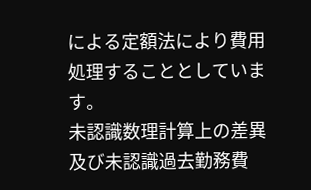による定額法により費用処理することとしています。
未認識数理計算上の差異及び未認識過去勤務費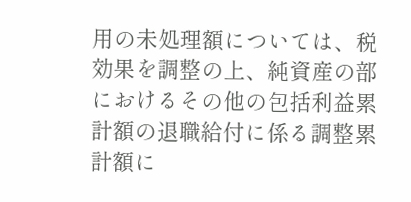用の未処理額については、税効果を調整の上、純資産の部におけるその他の包括利益累計額の退職給付に係る調整累計額に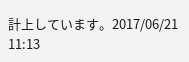計上しています。2017/06/21 11:13